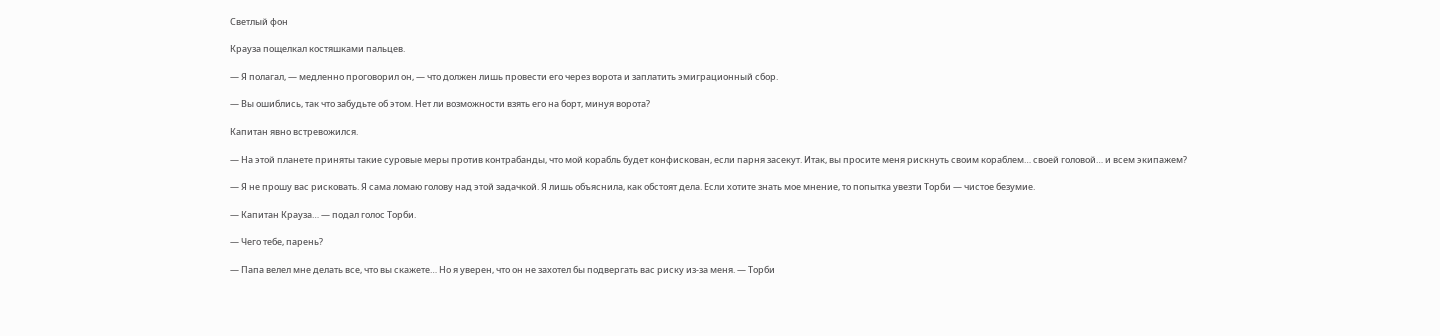Светлый фон

Крауза пощелкал костяшками пальцев.

— Я полагал, — медленно проговорил он, — что должен лишь провести его через ворота и заплатить эмиграционный сбор.

— Вы ошиблись, так что забудьте об этом. Нет ли возможности взять его на борт, минуя ворота?

Капитан явно встревожился.

— На этой планете приняты такие суровые меры против контрабанды, что мой корабль будет конфискован, если парня засекут. Итак, вы просите меня рискнуть своим кораблем… своей головой… и всем экипажем?

— Я не прошу вас рисковать. Я сама ломаю голову над этой задачкой. Я лишь объяснила, как обстоят дела. Если хотите знать мое мнение, то попытка увезти Торби — чистое безумие.

— Капитан Крауза… — подал голос Торби.

— Чего тебе, парень?

— Папа велел мне делать все, что вы скажете… Но я уверен, что он не захотел бы подвергать вас риску из-за меня. — Торби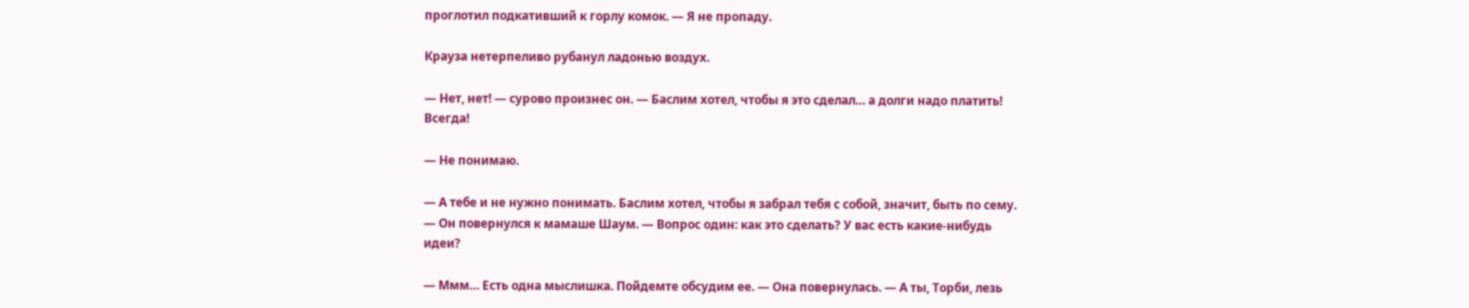проглотил подкативший к горлу комок. — Я не пропаду.

Крауза нетерпеливо рубанул ладонью воздух.

— Нет, нет! — сурово произнес он. — Баслим хотел, чтобы я это сделал… а долги надо платить! Всегда!

— Не понимаю.

— А тебе и не нужно понимать. Баслим хотел, чтобы я забрал тебя с собой, значит, быть по сему. — Он повернулся к мамаше Шаум. — Вопрос один: как это сделать? У вас есть какие-нибудь идеи?

— Ммм… Есть одна мыслишка. Пойдемте обсудим ее. — Она повернулась. — А ты, Торби, лезь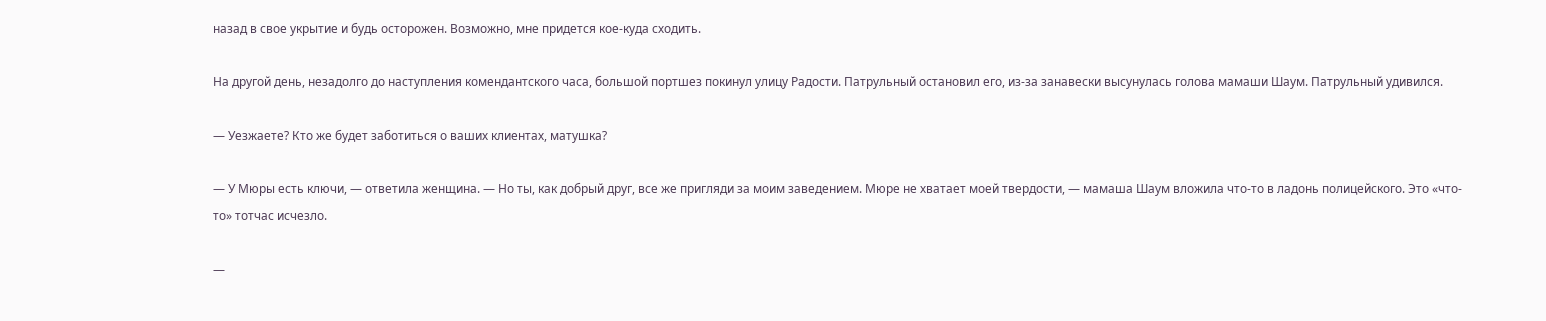назад в свое укрытие и будь осторожен. Возможно, мне придется кое-куда сходить.

На другой день, незадолго до наступления комендантского часа, большой портшез покинул улицу Радости. Патрульный остановил его, из-за занавески высунулась голова мамаши Шаум. Патрульный удивился.

— Уезжаете? Кто же будет заботиться о ваших клиентах, матушка?

— У Мюры есть ключи, — ответила женщина. — Но ты, как добрый друг, все же пригляди за моим заведением. Мюре не хватает моей твердости, — мамаша Шаум вложила что-то в ладонь полицейского. Это «что-то» тотчас исчезло.

—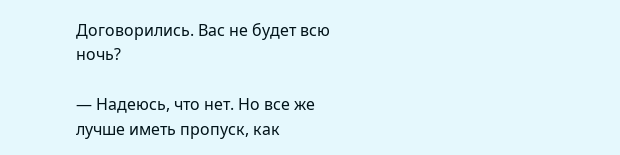Договорились. Вас не будет всю ночь?

— Надеюсь, что нет. Но все же лучше иметь пропуск, как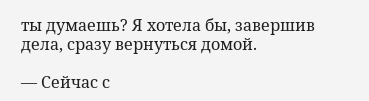ты думаешь? Я хотела бы, завершив дела, сразу вернуться домой.

— Сейчас с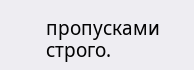пропусками строго.